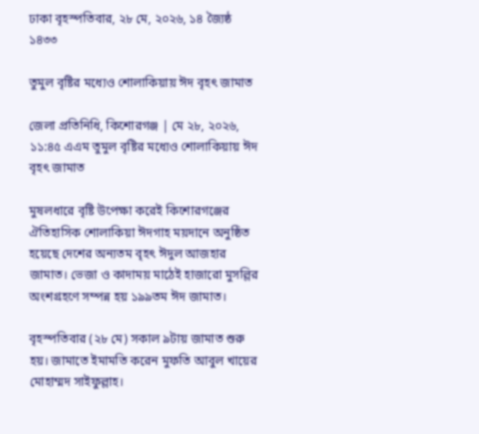ঢাকা বৃহস্পতিবার, ২৮ মে, ২০২৬, ১৪ জ্যৈষ্ঠ ১৪৩৩

তুমুল বৃষ্টির মধ্যেও শোলাকিয়ায় ঈদ বৃহৎ জামাত

জেলা প্রতিনিধি, কিশোরগঞ্জ | মে ২৮, ২০২৬, ১১:৪৫ এএম তুমুল বৃষ্টির মধ্যেও শোলাকিয়ায় ঈদ বৃহৎ জামাত

মুষলধারে বৃষ্টি উপেক্ষা করেই কিশোরগঞ্জের ঐতিহাসিক শোলাকিয়া ঈদগাহ ময়দানে অনুষ্ঠিত হয়েছে দেশের অন্যতম বৃহৎ ঈদুল আজহার জামাত। ভেজা ও কাদাময় মাঠেই হাজারো মুসল্লির অংশগ্রহণে সম্পন্ন হয় ১৯৯তম ঈদ জামাত।

বৃহস্পতিবার (২৮ মে) সকাল ৯টায় জামাত শুরু হয়। জামাতে ইমামতি করেন মুফতি আবুল খায়ের মোহাম্মদ সাইফুল্লাহ।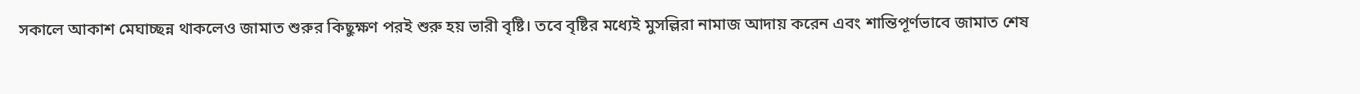সকালে আকাশ মেঘাচ্ছন্ন থাকলেও জামাত শুরুর কিছুক্ষণ পরই শুরু হয় ভারী বৃষ্টি। তবে বৃষ্টির মধ্যেই মুসল্লিরা নামাজ আদায় করেন এবং শান্তিপূর্ণভাবে জামাত শেষ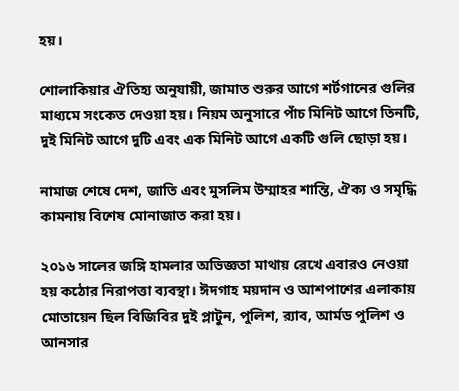হয়।

শোলাকিয়ার ঐতিহ্য অনুযায়ী, জামাত শুরুর আগে শর্টগানের গুলির মাধ্যমে সংকেত দেওয়া হয়। নিয়ম অনুসারে পাঁচ মিনিট আগে তিনটি, দুই মিনিট আগে দুটি এবং এক মিনিট আগে একটি গুলি ছোড়া হয়।

নামাজ শেষে দেশ, জাতি এবং মুসলিম উম্মাহর শান্তি, ঐক্য ও সমৃদ্ধি কামনায় বিশেষ মোনাজাত করা হয়।

২০১৬ সালের জঙ্গি হামলার অভিজ্ঞতা মাথায় রেখে এবারও নেওয়া হয় কঠোর নিরাপত্তা ব্যবস্থা। ঈদগাহ ময়দান ও আশপাশের এলাকায় মোতায়েন ছিল বিজিবির দুই প্লাটুন, পুলিশ, র‌্যাব, আর্মড পুলিশ ও আনসার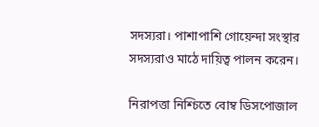সদস্যরা। পাশাপাশি গোয়েন্দা সংস্থার সদস্যরাও মাঠে দায়িত্ব পালন করেন।

নিরাপত্তা নিশ্চিতে বোম্ব ডিসপোজাল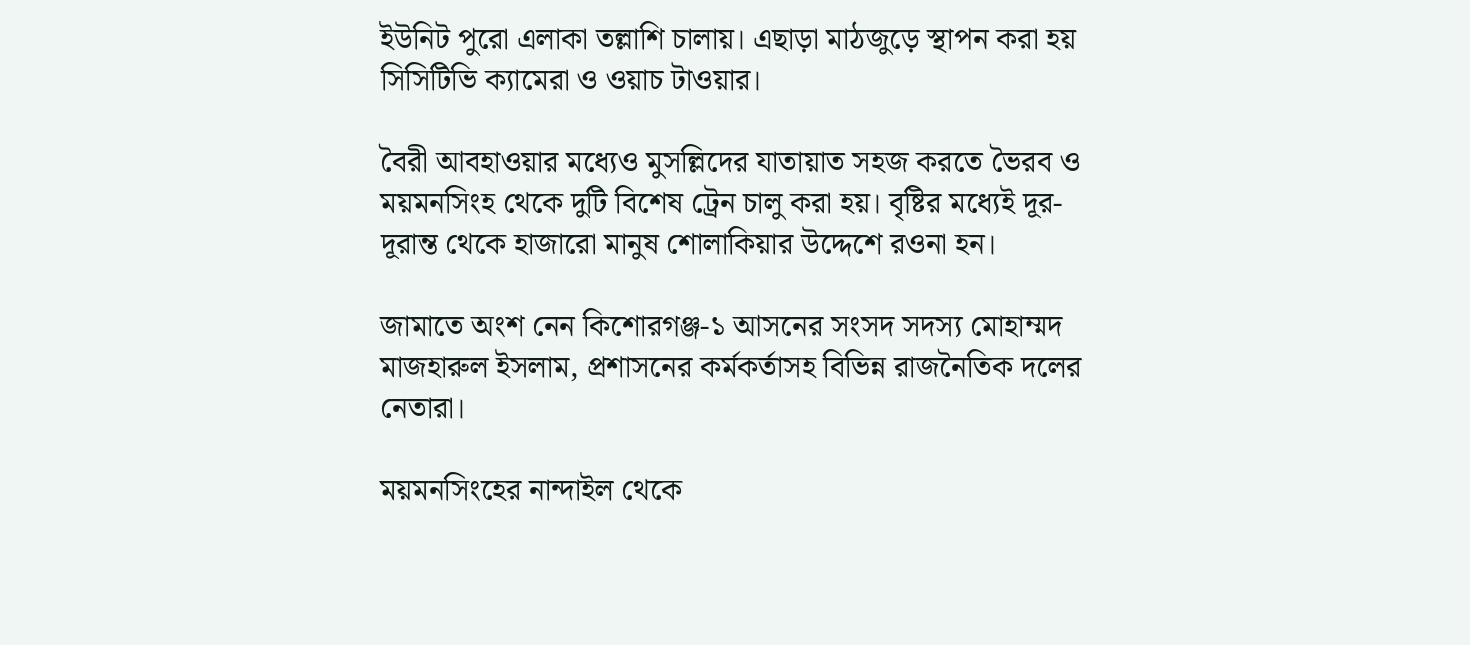ইউনিট পুরো এলাকা তল্লাশি চালায়। এছাড়া মাঠজুড়ে স্থাপন করা হয় সিসিটিভি ক্যামেরা ও ওয়াচ টাওয়ার।

বৈরী আবহাওয়ার মধ্যেও মুসল্লিদের যাতায়াত সহজ করতে ভৈরব ও ময়মনসিংহ থেকে দুটি বিশেষ ট্রেন চালু করা হয়। বৃষ্টির মধ্যেই দূর-দূরান্ত থেকে হাজারো মানুষ শোলাকিয়ার উদ্দেশে রওনা হন।

জামাতে অংশ নেন কিশোরগঞ্জ-১ আসনের সংসদ সদস্য মোহাম্মদ মাজহারুল ইসলাম, প্রশাসনের কর্মকর্তাসহ বিভিন্ন রাজনৈতিক দলের নেতারা।

ময়মনসিংহের নান্দাইল থেকে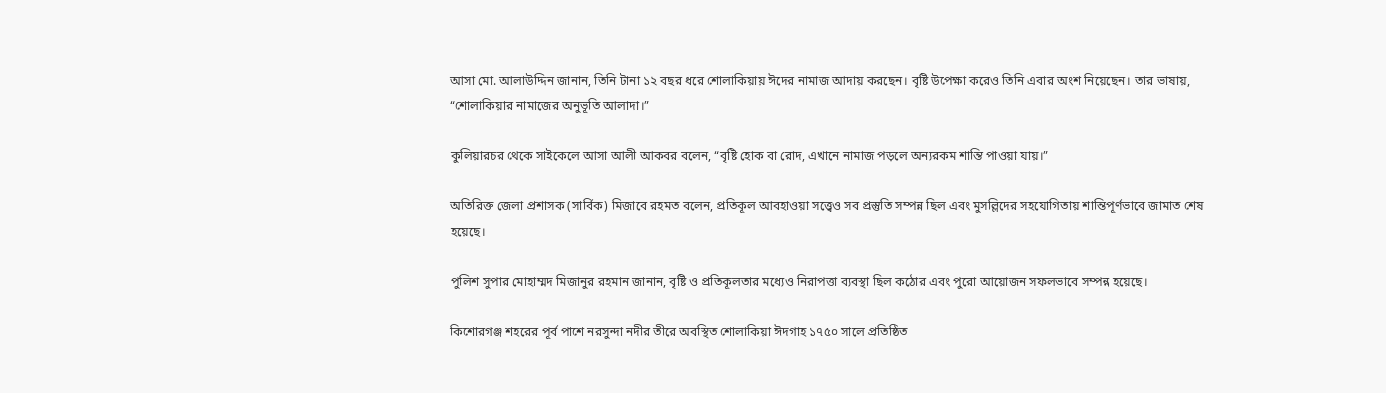আসা মো. আলাউদ্দিন জানান, তিনি টানা ১২ বছর ধরে শোলাকিয়ায় ঈদের নামাজ আদায় করছেন। বৃষ্টি উপেক্ষা করেও তিনি এবার অংশ নিয়েছেন। তার ভাষায়, “শোলাকিয়ার নামাজের অনুভূতি আলাদা।”

কুলিয়ারচর থেকে সাইকেলে আসা আলী আকবর বলেন, “বৃষ্টি হোক বা রোদ, এখানে নামাজ পড়লে অন্যরকম শান্তি পাওয়া যায়।”

অতিরিক্ত জেলা প্রশাসক (সার্বিক) মিজাবে রহমত বলেন, প্রতিকূল আবহাওয়া সত্ত্বেও সব প্রস্তুতি সম্পন্ন ছিল এবং মুসল্লিদের সহযোগিতায় শান্তিপূর্ণভাবে জামাত শেষ হয়েছে।

পুলিশ সুপার মোহাম্মদ মিজানুর রহমান জানান, বৃষ্টি ও প্রতিকূলতার মধ্যেও নিরাপত্তা ব্যবস্থা ছিল কঠোর এবং পুরো আয়োজন সফলভাবে সম্পন্ন হয়েছে।

কিশোরগঞ্জ শহরের পূর্ব পাশে নরসুন্দা নদীর তীরে অবস্থিত শোলাকিয়া ঈদগাহ ১৭৫০ সালে প্রতিষ্ঠিত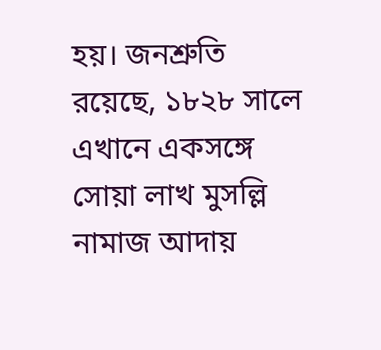হয়। জনশ্রুতি রয়েছে, ১৮২৮ সালে এখানে একসঙ্গে সোয়া লাখ মুসল্লি নামাজ আদায়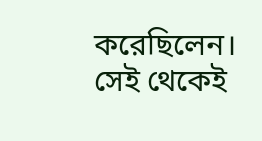করেছিলেন। সেই থেকেই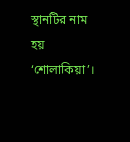স্থানটির নাম হয় ‘শোলাকিয়া’।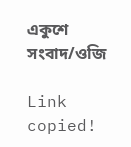একুশে সংবাদ/ওজি

Link copied!